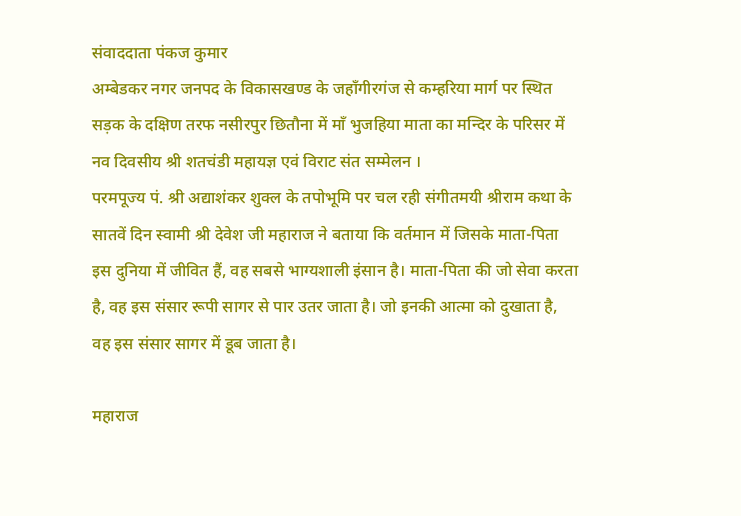संवाददाता पंकज कुमार
अम्बेडकर नगर जनपद के विकासखण्ड के जहाँगीरगंज से कम्हरिया मार्ग पर स्थित सड़क के दक्षिण तरफ नसीरपुर छितौना में माँ भुजहिया माता का मन्दिर के परिसर में नव दिवसीय श्री शतचंडी महायज्ञ एवं विराट संत सम्मेलन ।
परमपूज्य पं. श्री अद्याशंकर शुक्ल के तपोभूमि पर चल रही संगीतमयी श्रीराम कथा के सातवें दिन स्वामी श्री देवेश जी महाराज ने बताया कि वर्तमान में जिसके माता-पिता इस दुनिया में जीवित हैं, वह सबसे भाग्यशाली इंसान है। माता-पिता की जो सेवा करता है, वह इस संसार रूपी सागर से पार उतर जाता है। जो इनकी आत्मा को दुखाता है, वह इस संसार सागर में डूब जाता है।

महाराज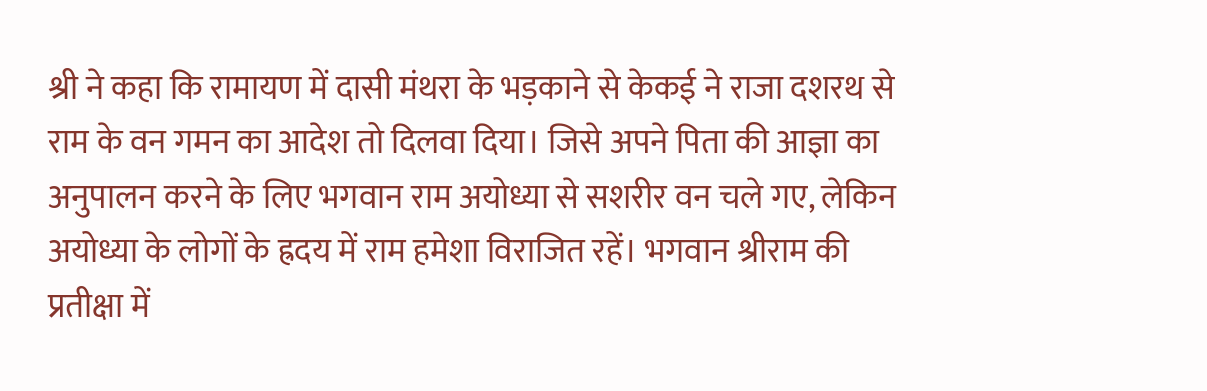श्री ने कहा कि रामायण में दासी मंथरा के भड़काने से केकई ने राजा दशरथ से राम के वन गमन का आदेश तो दिलवा दिया। जिसे अपने पिता की आज्ञा का अनुपालन करने के लिए भगवान राम अयोध्या से सशरीर वन चले गए, लेकिन अयोध्या के लोगों के ह्रदय में राम हमेशा विराजित रहें। भगवान श्रीराम की प्रतीक्षा में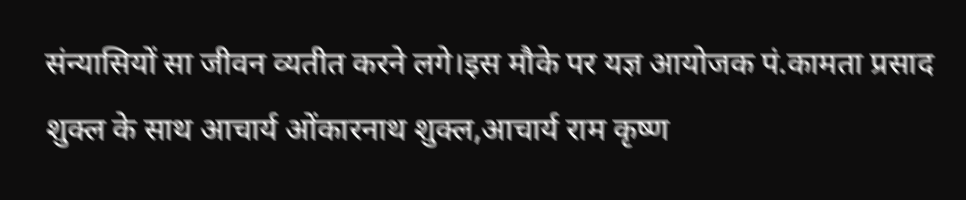संन्यासियों सा जीवन व्यतीत करने लगे।इस मौके पर यज्ञ आयोजक पं.कामता प्रसाद शुक्ल के साथ आचार्य ओंकारनाथ शुक्ल,आचार्य राम कृष्ण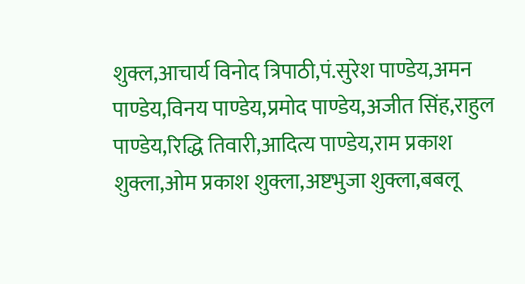शुक्ल,आचार्य विनोद त्रिपाठी,पं.सुरेश पाण्डेय,अमन पाण्डेय,विनय पाण्डेय,प्रमोद पाण्डेय,अजीत सिंह,राहुल पाण्डेय,रिद्धि तिवारी,आदित्य पाण्डेय,राम प्रकाश शुक्ला,ओम प्रकाश शुक्ला,अष्टभुजा शुक्ला,बबलू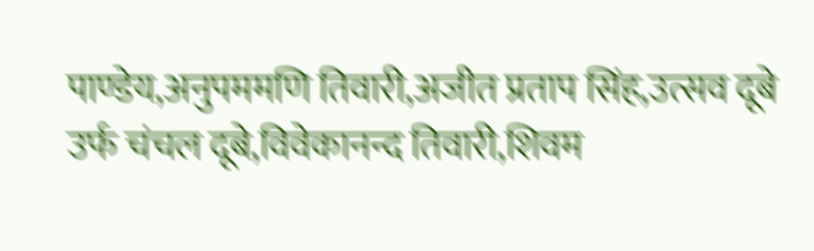पाण्डेय,अनुपममणि तिवारी,अजीत प्रताप सिंह,उत्सव दूबे उर्फ चंचल दूबे,विवेकानन्द तिवारी,शिवम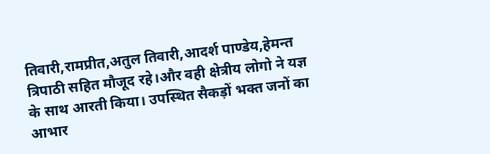तिवारी,रामप्रीत,अतुल तिवारी,आदर्श पाण्डेय,हेमन्त त्रिपाठी सहित मौजूद रहे।और वही क्षेत्रीय लोगो ने यज्ञ के साथ आरती किया। उपस्थित सैकड़ों भक्त जनों का आभार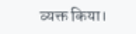व्यक्त किया।